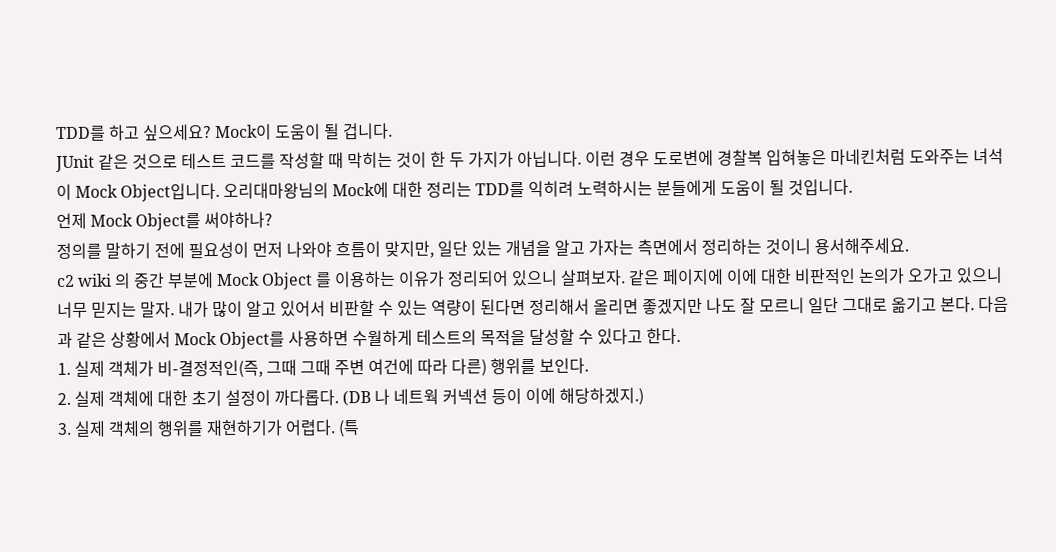TDD를 하고 싶으세요? Mock이 도움이 될 겁니다.
JUnit 같은 것으로 테스트 코드를 작성할 때 막히는 것이 한 두 가지가 아닙니다. 이런 경우 도로변에 경찰복 입혀놓은 마네킨처럼 도와주는 녀석이 Mock Object입니다. 오리대마왕님의 Mock에 대한 정리는 TDD를 익히려 노력하시는 분들에게 도움이 될 것입니다.
언제 Mock Object를 써야하나?
정의를 말하기 전에 필요성이 먼저 나와야 흐름이 맞지만, 일단 있는 개념을 알고 가자는 측면에서 정리하는 것이니 용서해주세요.
c2 wiki 의 중간 부분에 Mock Object 를 이용하는 이유가 정리되어 있으니 살펴보자. 같은 페이지에 이에 대한 비판적인 논의가 오가고 있으니 너무 믿지는 말자. 내가 많이 알고 있어서 비판할 수 있는 역량이 된다면 정리해서 올리면 좋겠지만 나도 잘 모르니 일단 그대로 옮기고 본다. 다음과 같은 상황에서 Mock Object를 사용하면 수월하게 테스트의 목적을 달성할 수 있다고 한다.
1. 실제 객체가 비-결정적인(즉, 그때 그때 주변 여건에 따라 다른) 행위를 보인다.
2. 실제 객체에 대한 초기 설정이 까다롭다. (DB 나 네트웍 커넥션 등이 이에 해당하겠지.)
3. 실제 객체의 행위를 재현하기가 어렵다. (특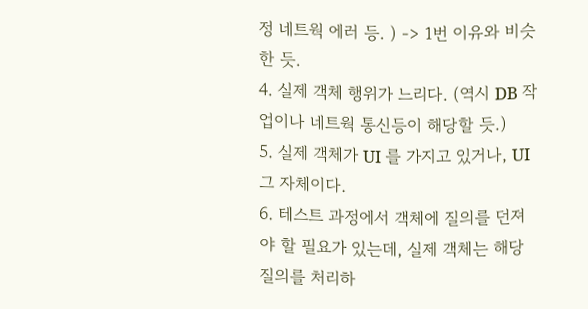정 네트웍 에러 등. ) -> 1번 이유와 비슷한 듯.
4. 실제 객체 행위가 느리다. (역시 DB 작업이나 네트웍 통신등이 해당할 듯.)
5. 실제 객체가 UI 를 가지고 있거나, UI 그 자체이다.
6. 테스트 과정에서 객체에 질의를 던져야 할 필요가 있는데, 실제 객체는 해당 질의를 처리하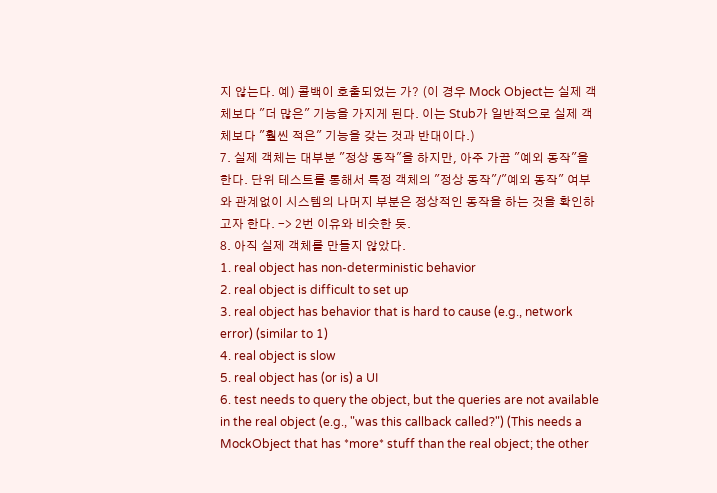지 않는다. 예) 콜백이 호출되었는 가? (이 경우 Mock Object는 실제 객체보다 "더 많은" 기능을 가지게 된다. 이는 Stub가 일반적으로 실제 객체보다 "훨씬 적은" 기능을 갖는 것과 반대이다.)
7. 실제 객체는 대부분 "정상 동작"을 하지만, 아주 가끔 "예외 동작"을 한다. 단위 테스트를 통해서 특정 객체의 "정상 동작"/"예외 동작" 여부와 관계없이 시스템의 나머지 부분은 정상적인 동작을 하는 것을 확인하고자 한다. -> 2번 이유와 비슷한 듯.
8. 아직 실제 객체를 만들지 않았다.
1. real object has non-deterministic behavior
2. real object is difficult to set up
3. real object has behavior that is hard to cause (e.g., network error) (similar to 1)
4. real object is slow
5. real object has (or is) a UI
6. test needs to query the object, but the queries are not available in the real object (e.g., "was this callback called?") (This needs a MockObject that has *more* stuff than the real object; the other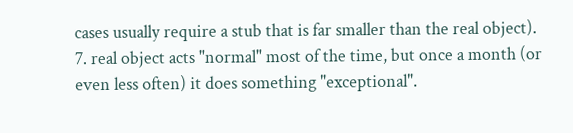cases usually require a stub that is far smaller than the real object).
7. real object acts "normal" most of the time, but once a month (or even less often) it does something "exceptional".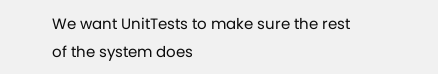We want UnitTests to make sure the rest of the system does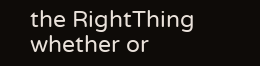the RightThing whether or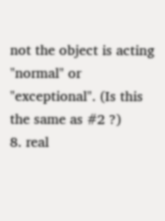not the object is acting "normal" or "exceptional". (Is this the same as #2 ?)
8. real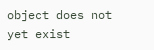object does not yet exist